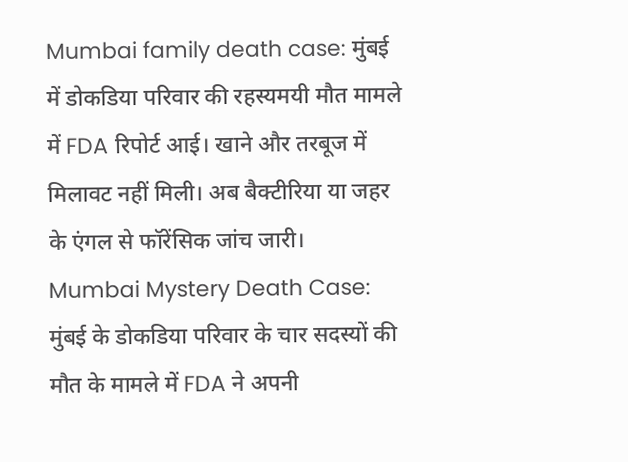Mumbai family death case: मुंबई में डोकडिया परिवार की रहस्यमयी मौत मामले में FDA रिपोर्ट आई। खाने और तरबूज में मिलावट नहीं मिली। अब बैक्टीरिया या जहर के एंगल से फॉरेंसिक जांच जारी।
Mumbai Mystery Death Case: मुंबई के डोकडिया परिवार के चार सदस्यों की मौत के मामले में FDA ने अपनी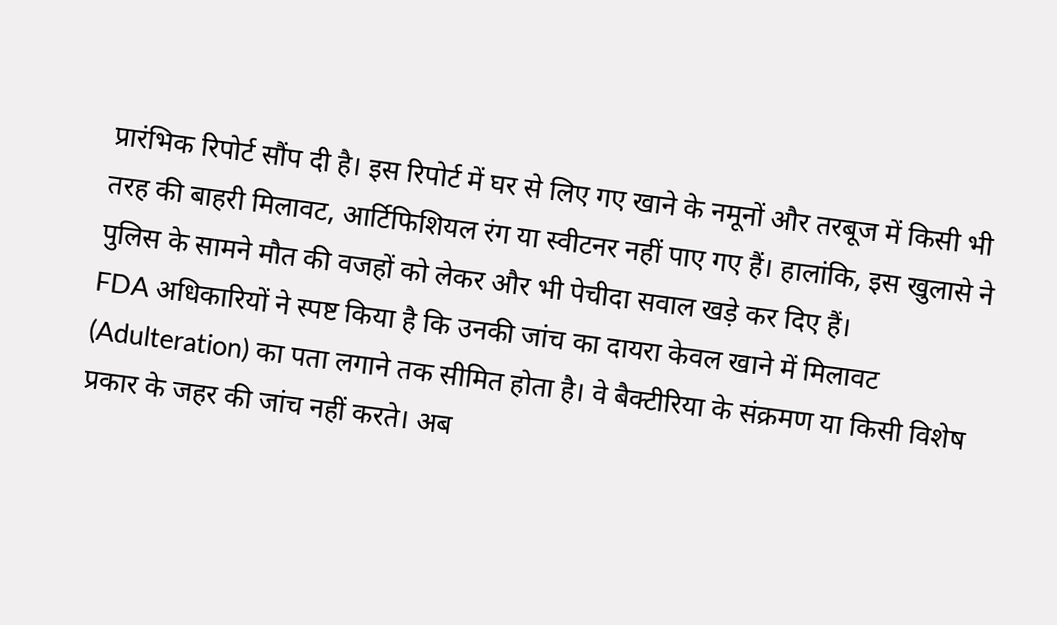प्रारंभिक रिपोर्ट सौंप दी है। इस रिपोर्ट में घर से लिए गए खाने के नमूनों और तरबूज में किसी भी तरह की बाहरी मिलावट, आर्टिफिशियल रंग या स्वीटनर नहीं पाए गए हैं। हालांकि, इस खुलासे ने पुलिस के सामने मौत की वजहों को लेकर और भी पेचीदा सवाल खड़े कर दिए हैं।
FDA अधिकारियों ने स्पष्ट किया है कि उनकी जांच का दायरा केवल खाने में मिलावट (Adulteration) का पता लगाने तक सीमित होता है। वे बैक्टीरिया के संक्रमण या किसी विशेष प्रकार के जहर की जांच नहीं करते। अब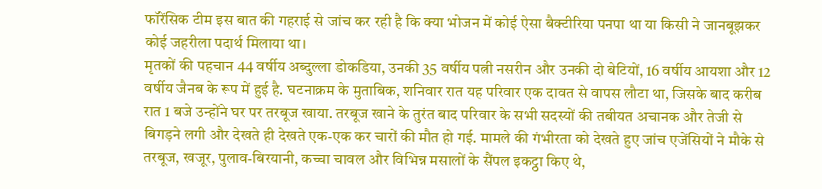फॉरेंसिक टीम इस बात की गहराई से जांच कर रही है कि क्या भोजन में कोई ऐसा बैक्टीरिया पनपा था या किसी ने जानबूझकर कोई जहरीला पदार्थ मिलाया था।
मृतकों की पहचान 44 वर्षीय अब्दुल्ला डोकडिया, उनकी 35 वर्षीय पत्नी नसरीन और उनकी दो बेटियों, 16 वर्षीय आयशा और 12 वर्षीय जैनब के रूप में हुई है. घटनाक्रम के मुताबिक, शनिवार रात यह परिवार एक दावत से वापस लौटा था, जिसके बाद करीब रात 1 बजे उन्होंने घर पर तरबूज खाया. तरबूज खाने के तुरंत बाद परिवार के सभी सदस्यों की तबीयत अचानक और तेजी से बिगड़ने लगी और देखते ही देखते एक-एक कर चारों की मौत हो गई. मामले की गंभीरता को देखते हुए जांच एजेंसियों ने मौके से तरबूज, खजूर, पुलाव-बिरयानी, कच्चा चावल और विभिन्न मसालों के सैंपल इकट्ठा किए थे,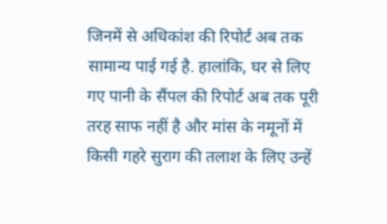जिनमें से अधिकांश की रिपोर्ट अब तक सामान्य पाई गई है. हालांकि, घर से लिए गए पानी के सैंपल की रिपोर्ट अब तक पूरी तरह साफ नहीं है और मांस के नमूनों में किसी गहरे सुराग की तलाश के लिए उन्हें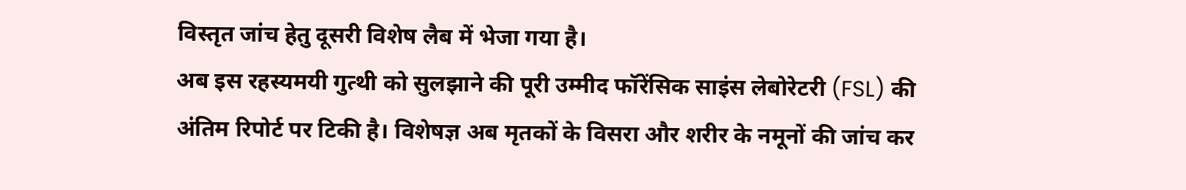विस्तृत जांच हेतु दूसरी विशेष लैब में भेजा गया है।
अब इस रहस्यमयी गुत्थी को सुलझाने की पूरी उम्मीद फॉरेंसिक साइंस लेबोरेटरी (FSL) की अंतिम रिपोर्ट पर टिकी है। विशेषज्ञ अब मृतकों के विसरा और शरीर के नमूनों की जांच कर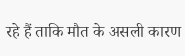रहे हैं ताकि मौत के असली कारण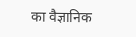का वैज्ञानिक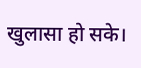खुलासा हो सके।